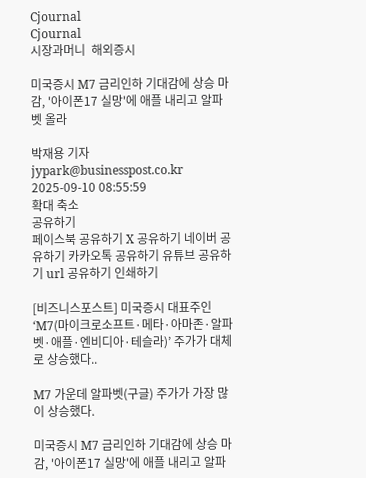Cjournal
Cjournal
시장과머니  해외증시

미국증시 M7 금리인하 기대감에 상승 마감, '아이폰17 실망'에 애플 내리고 알파벳 올라

박재용 기자 jypark@businesspost.co.kr 2025-09-10 08:55:59
확대 축소
공유하기
페이스북 공유하기 X 공유하기 네이버 공유하기 카카오톡 공유하기 유튜브 공유하기 url 공유하기 인쇄하기

[비즈니스포스트] 미국증시 대표주인 ‘M7(마이크로소프트·메타·아마존·알파벳·애플·엔비디아·테슬라)’ 주가가 대체로 상승했다..

M7 가운데 알파벳(구글) 주가가 가장 많이 상승했다.

미국증시 M7 금리인하 기대감에 상승 마감, '아이폰17 실망'에 애플 내리고 알파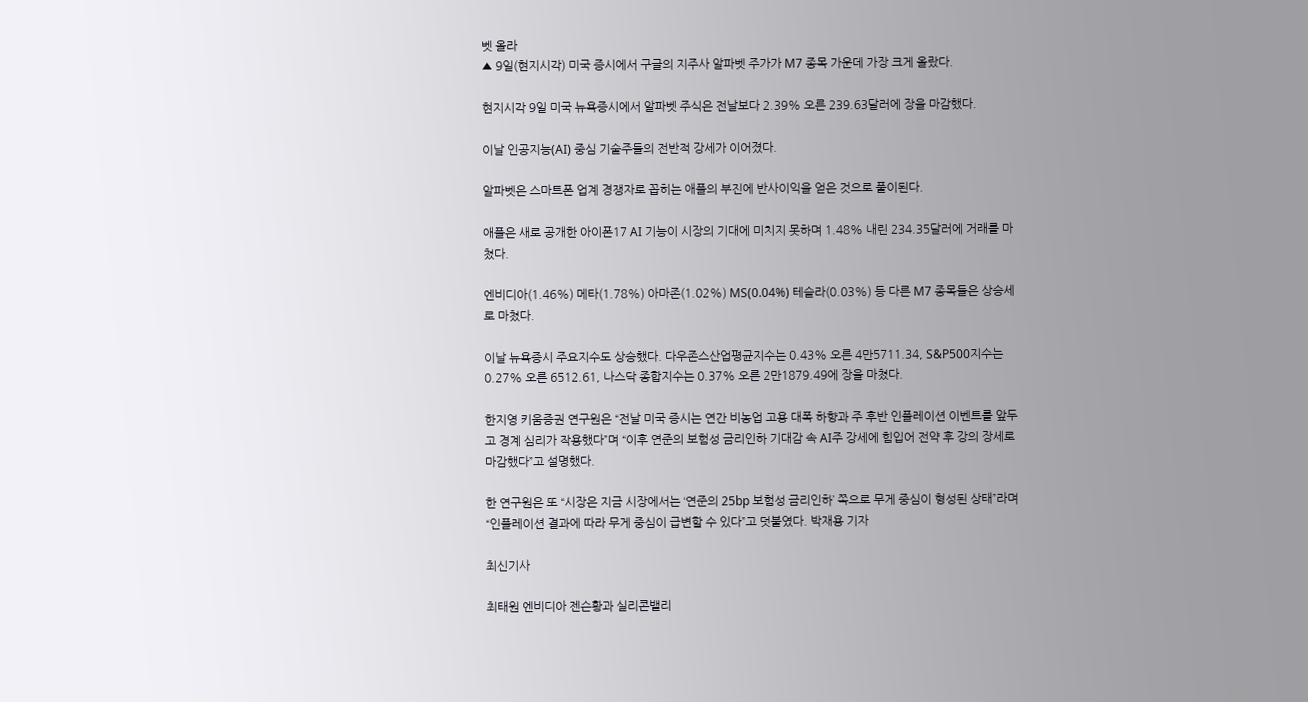벳 올라
▲ 9일(현지시각) 미국 증시에서 구글의 지주사 알파벳 주가가 M7 종목 가운데 가장 크게 올랐다.

현지시각 9일 미국 뉴욕증시에서 알파벳 주식은 전날보다 2.39% 오른 239.63달러에 장을 마감했다.

이날 인공지능(AI) 중심 기술주들의 전반적 강세가 이어졌다.

알파벳은 스마트폰 업계 경쟁자로 꼽히는 애플의 부진에 반사이익을 얻은 것으로 풀이된다.

애플은 새로 공개한 아이폰17 AI 기능이 시장의 기대에 미치지 못하며 1.48% 내린 234.35달러에 거래를 마쳤다.

엔비디아(1.46%) 메타(1.78%) 아마존(1.02%) MS(0.04%) 테슬라(0.03%) 등 다른 M7 종목들은 상승세로 마쳤다.

이날 뉴욕증시 주요지수도 상승했다. 다우존스산업평균지수는 0.43% 오른 4만5711.34, S&P500지수는 0.27% 오른 6512.61, 나스닥 종합지수는 0.37% 오른 2만1879.49에 장을 마쳤다.

한지영 키움증권 연구원은 “전날 미국 증시는 연간 비농업 고용 대폭 하향과 주 후반 인플레이션 이벤트를 앞두고 경계 심리가 작용했다”며 “이후 연준의 보험성 금리인하 기대감 속 AI주 강세에 힘입어 전약 후 강의 장세로 마감했다”고 설명했다.

한 연구원은 또 “시장은 지금 시장에서는 ‘연준의 25bp 보험성 금리인하’ 쪽으로 무게 중심이 형성된 상태”라며 “인플레이션 결과에 따라 무게 중심이 급변할 수 있다”고 덧붙였다. 박재용 기자

최신기사

최태원 엔비디아 젠슨황과 실리콘밸리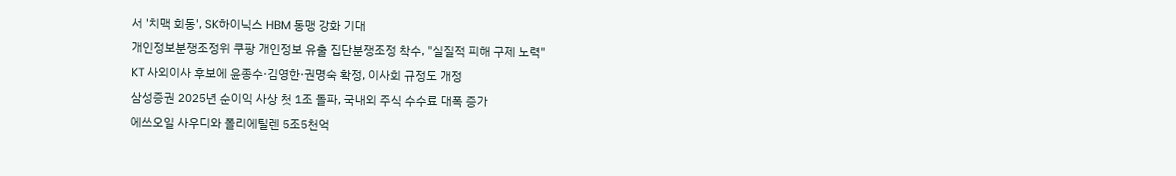서 '치맥 회동', SK하이닉스 HBM 동맹 강화 기대
개인정보분쟁조정위 쿠팡 개인정보 유출 집단분쟁조정 착수, "실질적 피해 구제 노력"
KT 사외이사 후보에 윤종수·김영한·권명숙 확정, 이사회 규정도 개정
삼성증권 2025년 순이익 사상 첫 1조 돌파, 국내외 주식 수수료 대폭 증가
에쓰오일 사우디와 폴리에틸렌 5조5천억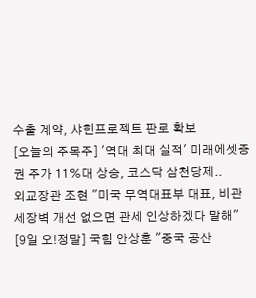수출 계약, 샤힌프로젝트 판로 확보
[오늘의 주목주] '역대 최대 실적' 미래에셋증권 주가 11%대 상승, 코스닥 삼천당제..
외교장관 조현 "미국 무역대표부 대표, 비관세장벽 개선 없으면 관세 인상하겠다 말해"
[9일 오!정말] 국힘 안상훈 "중국 공산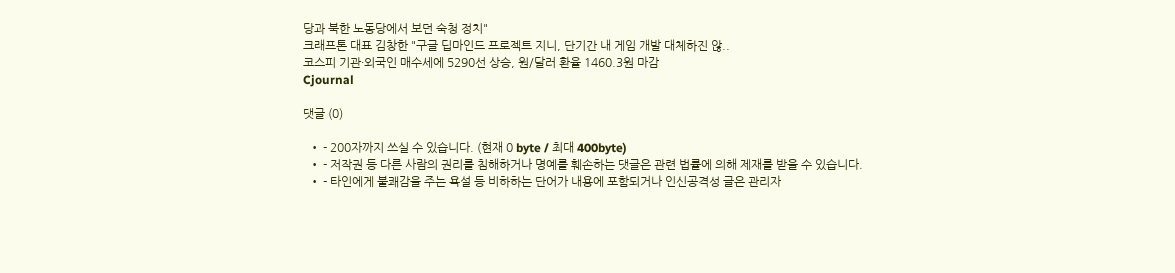당과 북한 노동당에서 보던 숙청 정치"
크래프톤 대표 김창한 "구글 딥마인드 프로젝트 지니, 단기간 내 게임 개발 대체하진 않..
코스피 기관·외국인 매수세에 5290선 상승, 원/달러 환율 1460.3원 마감
Cjournal

댓글 (0)

  • - 200자까지 쓰실 수 있습니다. (현재 0 byte / 최대 400byte)
  • - 저작권 등 다른 사람의 권리를 침해하거나 명예를 훼손하는 댓글은 관련 법률에 의해 제재를 받을 수 있습니다.
  • - 타인에게 불쾌감을 주는 욕설 등 비하하는 단어가 내용에 포함되거나 인신공격성 글은 관리자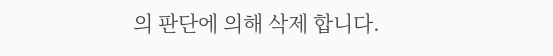의 판단에 의해 삭제 합니다.